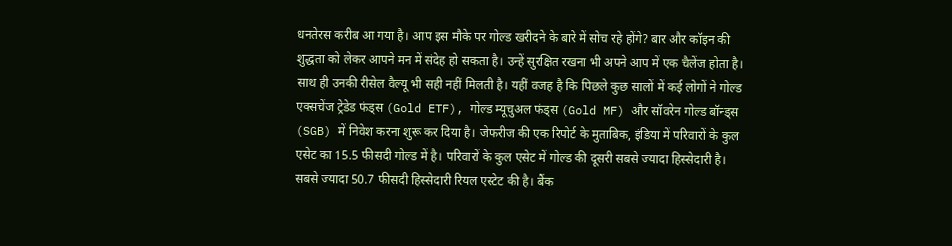धनतेरस करीब आ गया है। आप इस मौके पर गोल्ड खरीदने के बारे में सोच रहे होंगे? बार और कॉइन की शुद्धता को लेकर आपने मन में संदेह हो सकता है। उन्हें सुरक्षित रखना भी अपने आप में एक चैलेंज होता है। साथ ही उनकी रीसेल वैल्यू भी सही नहीं मिलती है। यहीं वजह है कि पिछले कुछ सालों में कई लोगों ने गोल्ड एक्सचेंज ट्रेडेड फंड्स (Gold ETF), गोल्ड म्यूचुअल फंड्स (Gold MF) और सॉवरेन गोल्ड बॉन्ड्स (SGB) में निवेश करना शुरू कर दिया है। जेफरीज की एक रिपोर्ट के मुताबिक, इंडिया में परिवारों के कुल एसेट का 15.5 फीसदी गोल्ड में है। परिवारों के कुल एसेट में गोल्ड की दूसरी सबसे ज्यादा हिस्सेदारी है। सबसे ज्यादा 50.7 फीसदी हिस्सेदारी रियल एस्टेट की है। बैंक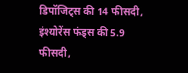डिपॉजिट्स की 14 फीसदी, इंश्योरेंस फंड्स की 5.9 फीसदी,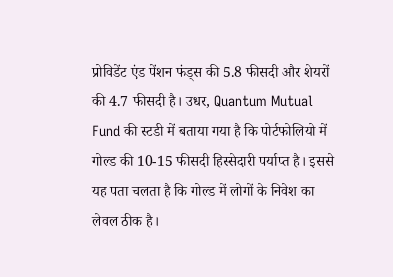प्रोविडेंट एंड पेंशन फंड्स की 5.8 फीसदी और शेयरों की 4.7 फीसदी है। उधर, Quantum Mutual Fund की स्टडी में बताया गया है कि पोर्टफोलियो में गोल्ड की 10-15 फीसदी हिस्सेदारी पर्याप्त है। इससे यह पता चलता है कि गोल्ड में लोगों के निवेश का लेवल ठीक है।